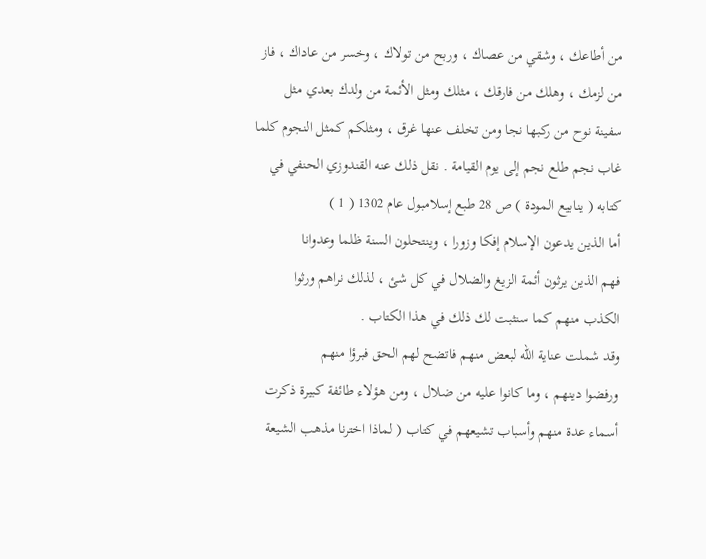من أطاعك ، وشقي من عصاك ، وربح من تولاك ، وخسر من عاداك ، فاز
من لزمك ، وهلك من فارقك ، مثلك ومثل الأئمة من ولدك بعدي مثل
سفينة نوح من ركبها نجا ومن تخلف عنها غرق ، ومثلكم كمثل النجوم كلما
غاب نجم طلع نجم إلى يوم القيامة . نقل ذلك عنه القندوزي الحنفي في
كتابه ( ينابيع المودة ) ص 28 طبع إسلامبول عام 1302 ( 1 )
أما الذين يدعون الإسلام إفكا وزورا ، وينتحلون السنة ظلما وعدوانا
فهم الذين يرثون أئمة الزيغ والضلال في كل شئ ، لذلك نراهم ورثوا
الكذب منهم كما سنثبت لك ذلك في هذا الكتاب .
وقد شملت عناية الله لبعض منهم فاتضح لهم الحق فبرؤا منهم
ورفضوا دينهم ، وما كانوا عليه من ضلال ، ومن هؤلاء طائفة كبيرة ذكرت
أسماء عدة منهم وأسباب تشيعهم في كتاب ( لماذا اخترنا مذهب الشيعة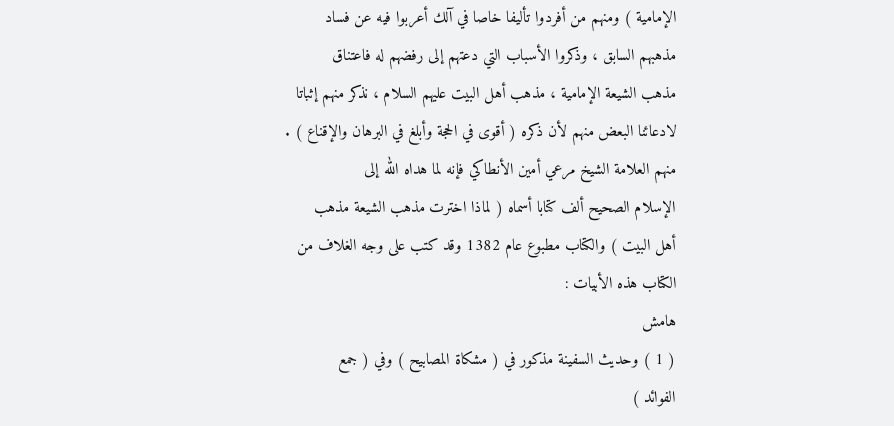الإمامية ) ومنهم من أفردوا تأليفا خاصا في آلك أعربوا فيه عن فساد
مذهبهم السابق ، وذكروا الأسباب التي دعتهم إلى رفضهم له فاعتناق
مذهب الشيعة الإمامية ، مذهب أهل البيت عليهم السلام ، نذكر منهم إثباتا
لادعائنا البعض منهم لأن ذكره ( أقوى في الحجة وأبلغ في البرهان والإقناع ) .
منهم العلامة الشيخ مرعي أمين الأنطاكي فإنه لما هداه الله إلى
الإسلام الصحيح ألف كتابا أسماه ( لماذا اخترت مذهب الشيعة مذهب
أهل البيت ) والكتاب مطبوع عام 1382 وقد كتب على وجه الغلاف من
الكتاب هذه الأبيات :
هامش
( 1 ) وحديث السفينة مذكور في ( مشكاة المصابيح ) وفي ( جمع
الفوائد )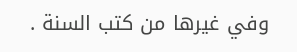وفي غيرها من كتب السنة .